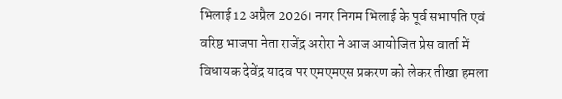भिलाई 12 अप्रैल 2026। नगर निगम भिलाई के पूर्व सभापति एवं वरिष्ठ भाजपा नेता राजेंद्र अरोरा ने आज आयोजित प्रेस वार्ता में विधायक देवेंद्र यादव पर एमएमएस प्रकरण को लेकर तीखा हमला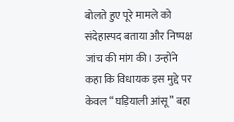बोलते हुए पूरे मामले को संदेहास्पद बताया और निष्पक्ष जांच की मांग की। उन्होंने कहा कि विधायक इस मुद्दे पर केवल “घड़ियाली आंसू” बहा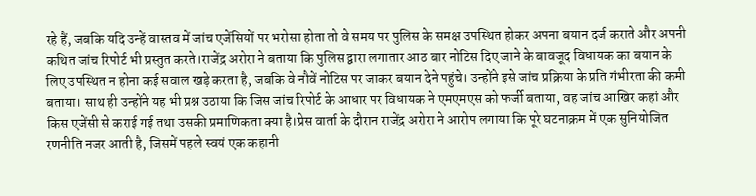रहे हैं, जबकि यदि उन्हें वास्तव में जांच एजेंसियों पर भरोसा होता तो वे समय पर पुलिस के समक्ष उपस्थित होकर अपना बयान दर्ज कराते और अपनी कथित जांच रिपोर्ट भी प्रस्तुत करते।राजेंद्र अरोरा ने बताया कि पुलिस द्वारा लगातार आठ बार नोटिस दिए जाने के बावजूद विधायक का बयान के लिए उपस्थित न होना कई सवाल खड़े करता है, जबकि वे नौवें नोटिस पर जाकर बयान देने पहुंचे। उन्होंने इसे जांच प्रक्रिया के प्रति गंभीरता की कमी बताया। साथ ही उन्होंने यह भी प्रश्न उठाया कि जिस जांच रिपोर्ट के आधार पर विधायक ने एमएमएस को फर्जी बताया, वह जांच आखिर कहां और किस एजेंसी से कराई गई तथा उसकी प्रमाणिकता क्या है।प्रेस वार्ता के दौरान राजेंद्र अरोरा ने आरोप लगाया कि पूरे घटनाक्रम में एक सुनियोजित रणनीति नजर आती है, जिसमें पहले स्वयं एक कहानी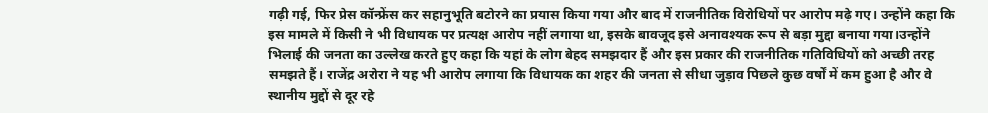गढ़ी गई, फिर प्रेस कॉन्फ्रेंस कर सहानुभूति बटोरने का प्रयास किया गया और बाद में राजनीतिक विरोधियों पर आरोप मढ़े गए। उन्होंने कहा कि इस मामले में किसी ने भी विधायक पर प्रत्यक्ष आरोप नहीं लगाया था, इसके बावजूद इसे अनावश्यक रूप से बड़ा मुद्दा बनाया गया।उन्होंने भिलाई की जनता का उल्लेख करते हुए कहा कि यहां के लोग बेहद समझदार हैं और इस प्रकार की राजनीतिक गतिविधियों को अच्छी तरह समझते हैं। राजेंद्र अरोरा ने यह भी आरोप लगाया कि विधायक का शहर की जनता से सीधा जुड़ाव पिछले कुछ वर्षों में कम हुआ है और वे स्थानीय मुद्दों से दूर रहे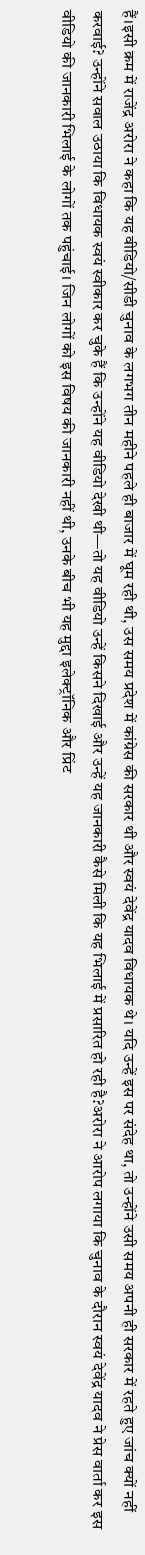हैं।इसी क्रम में राजेंद्र अरोरा ने कहा कि यह वीडियो/सीडी चुनाव के लगभग तीन महीने पहले ही बाजार में घूम रही थी, उस समय प्रदेश में कांग्रेस की सरकार थी और स्वयं देवेंद्र यादव विधायक थे। यदि उन्हें इस पर संदेह था, तो उन्होंने उसी समय अपनी ही सरकार में रहते हुए जांच क्यों नहीं करवाई? उन्होंने सवाल उठाया कि विधायक स्वयं स्वीकार कर चुके हैं कि उन्होंने यह वीडियो देखी थी—तो यह वीडियो उन्हें किसने दिखाई और उन्हें यह जानकारी कैसे मिली कि यह भिलाई में प्रसारित हो रही है?अरोरा ने आरोप लगाया कि चुनाव के दौरान स्वयं देवेंद्र यादव ने प्रेस वार्ता कर इस वीडियो की जानकारी भिलाई के लोगों तक पहुंचाई। जिन लोगों को इस विषय की जानकारी नहीं थी, उनके बीच भी यह मुद्दा इलेक्ट्रॉनिक और प्रिंट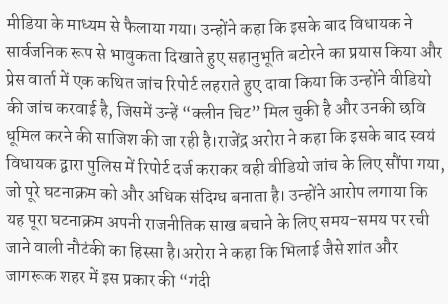मीडिया के माध्यम से फैलाया गया। उन्होंने कहा कि इसके बाद विधायक ने सार्वजनिक रूप से भावुकता दिखाते हुए सहानुभूति बटोरने का प्रयास किया और प्रेस वार्ता में एक कथित जांच रिपोर्ट लहराते हुए दावा किया कि उन्होंने वीडियो की जांच करवाई है, जिसमें उन्हें “क्लीन चिट” मिल चुकी है और उनकी छवि धूमिल करने की साजिश की जा रही है।राजेंद्र अरोरा ने कहा कि इसके बाद स्वयं विधायक द्वारा पुलिस में रिपोर्ट दर्ज कराकर वही वीडियो जांच के लिए सौंपा गया, जो पूरे घटनाक्रम को और अधिक संदिग्ध बनाता है। उन्होंने आरोप लगाया कि यह पूरा घटनाक्रम अपनी राजनीतिक साख बचाने के लिए समय-समय पर रची जाने वाली नौटंकी का हिस्सा है।अरोरा ने कहा कि भिलाई जैसे शांत और जागरूक शहर में इस प्रकार की “गंदी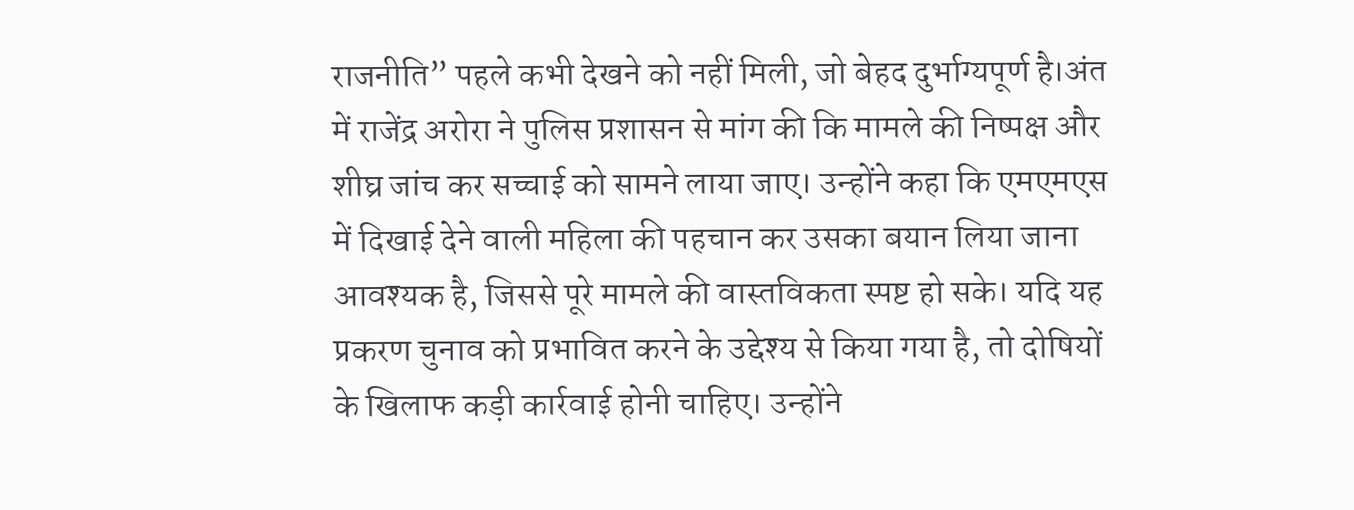राजनीति” पहले कभी देखने को नहीं मिली, जो बेहद दुर्भाग्यपूर्ण है।अंत में राजेंद्र अरोरा ने पुलिस प्रशासन से मांग की कि मामले की निष्पक्ष और शीघ्र जांच कर सच्चाई को सामने लाया जाए। उन्होंने कहा कि एमएमएस में दिखाई देने वाली महिला की पहचान कर उसका बयान लिया जाना आवश्यक है, जिससे पूरे मामले की वास्तविकता स्पष्ट हो सके। यदि यह प्रकरण चुनाव को प्रभावित करने के उद्देश्य से किया गया है, तो दोषियों के खिलाफ कड़ी कार्रवाई होनी चाहिए। उन्होंने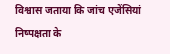विश्वास जताया कि जांच एजेंसियां निष्पक्षता के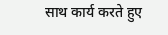साथ कार्य करते हुए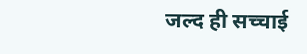जल्द ही सच्चाई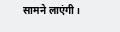सामने लाएंगी।